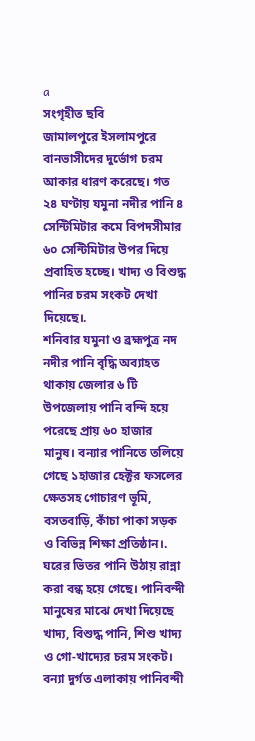a
সংগৃহীত ছবি
জামালপুরে ইসলামপুরে বানভাসীদের দুর্ভোগ চরম আকার ধারণ করেছে। গত ২৪ ঘণ্টায় যমুনা নদীর পানি ৪ সেন্টিমিটার কমে বিপদসীমার ৬০ সেন্টিমিটার উপর দিয়ে প্রবাহিত হচ্ছে। খাদ্য ও বিশুদ্ধ পানির চরম সংকট দেখা দিয়েছে।.
শনিবার যমুনা ও ব্রহ্মপুত্র নদ নদীর পানি বৃদ্ধি অব্যাহত থাকায় জেলার ৬ টি উপজেলায় পানি বন্দি হয়ে পরেছে প্রায় ৬০ হাজার মানুষ। বন্যার পানিতে তলিয়ে গেছে ১হাজার হেক্টর ফসলের ক্ষেতসহ গোচারণ ভূমি, বসতবাড়ি, কাঁচা পাকা সড়ক ও বিভিন্ন শিক্ষা প্রতিষ্ঠান।.
ঘরের ভিতর পানি উঠায় রান্না করা বন্ধ হয়ে গেছে। পানিবন্দী মানুষের মাঝে দেখা দিয়েছে খাদ্য, বিশুদ্ধ পানি, শিশু খাদ্য ও গো-খাদ্যের চরম সংকট। বন্যা দুর্গত এলাকায় পানিবন্দী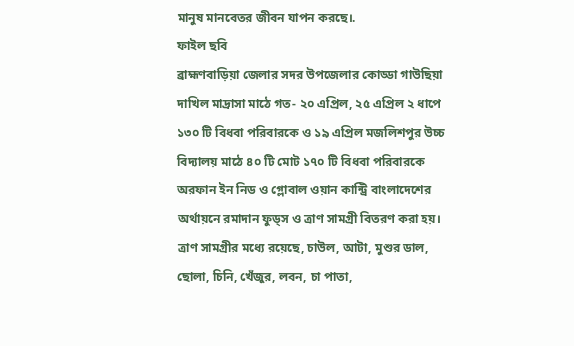মানুষ মানবেতর জীবন যাপন করছে।.
ফাইল ছবি
ব্রাহ্মণবাড়িয়া জেলার সদর উপজেলার কোড্ডা গাউছিয়া দাখিল মাদ্রাসা মাঠে গত- ২০ এপ্রিল, ২৫ এপ্রিল ২ ধাপে ১৩০ টি বিধবা পরিবারকে ও ১৯ এপ্রিল মজলিশপুর উচ্চ বিদ্যালয় মাঠে ৪০ টি মোট ১৭০ টি বিধবা পরিবারকে অরফান ইন নিড ও গ্লোবাল ওয়ান কান্ট্রি বাংলাদেশের অর্থায়নে রমাদান ফুড্স ও ত্রাণ সামগ্রী বিতরণ করা হয়।
ত্রাণ সামগ্রীর মধ্যে রয়েছে, চাউল, আটা, মুশুর ডাল, ছোলা, চিনি, খেঁজুর, লবন, চা পাতা,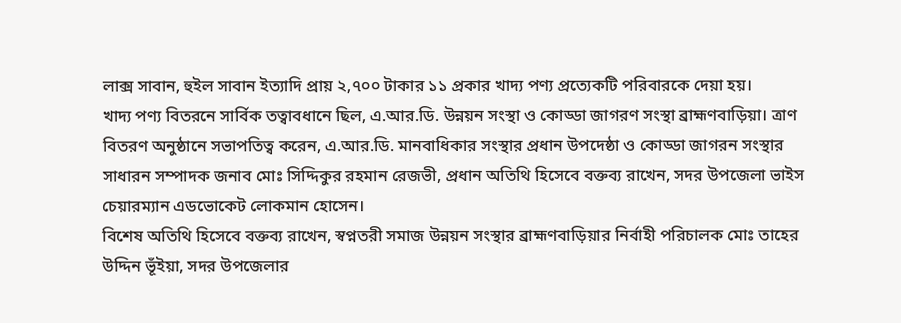লাক্স সাবান, হুইল সাবান ইত্যাদি প্রায় ২,৭০০ টাকার ১১ প্রকার খাদ্য পণ্য প্রত্যেকটি পরিবারকে দেয়া হয়।
খাদ্য পণ্য বিতরনে সার্বিক তত্বাবধানে ছিল, এ.আর.ডি. উন্নয়ন সংস্থা ও কোড্ডা জাগরণ সংস্থা ব্রাহ্মণবাড়িয়া। ত্রাণ বিতরণ অনুষ্ঠানে সভাপতিত্ব করেন, এ.আর.ডি. মানবাধিকার সংস্থার প্রধান উপদেষ্ঠা ও কোড্ডা জাগরন সংস্থার সাধারন সম্পাদক জনাব মোঃ সিদ্দিকুর রহমান রেজভী, প্রধান অতিথি হিসেবে বক্তব্য রাখেন, সদর উপজেলা ভাইস চেয়ারম্যান এডভোকেট লোকমান হোসেন।
বিশেষ অতিথি হিসেবে বক্তব্য রাখেন, স্বপ্নতরী সমাজ উন্নয়ন সংস্থার ব্রাহ্মণবাড়িয়ার নির্বাহী পরিচালক মোঃ তাহের উদ্দিন ভূঁইয়া, সদর উপজেলার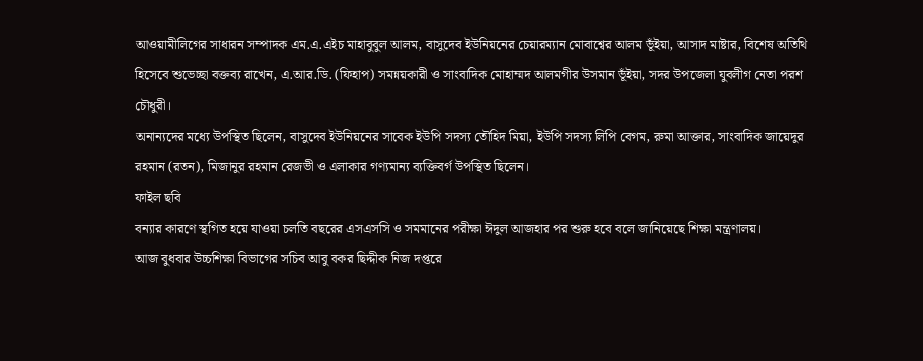আওয়ামীলিগের সাধারন সম্পাদক এম.এ.এইচ মাহাবুবুল আলম, বাসুদেব ইউনিয়নের চেয়ারম্যান মোবাশ্বের আলম ভূঁইয়া, আসাদ মাষ্টার, বিশেষ অতিথি হিসেবে শুভেচ্ছা বক্তব্য রাখেন, এ.আর.ডি. (ফিহাপ) সমন্নয়কারী ও সাংবাদিক মোহাম্মদ আলমগীর উসমান ভূঁইয়া, সদর উপজেলা যুবলীগ নেতা পরশ চৌধুরী।
অনান্যদের মধ্যে উপস্থিত ছিলেন, বাসুদেব ইউনিয়নের সাবেক ইউপি সদস্য তৌহিদ মিয়া, ইউপি সদস্য লিপি বেগম, রুমা আক্তার, সাংবাদিক জায়েদুর রহমান (রতন), মিজানুর রহমান রেজভী ও এলাকার গণ্যমান্য ব্যক্তিবর্গ উপস্থিত ছিলেন।
ফাইল ছবি
বন্যার কারণে স্থগিত হয়ে যাওয়া চলতি বছরের এসএসসি ও সমমানের পরীক্ষা ঈদুল আজহার পর শুরু হবে বলে জানিয়েছে শিক্ষা মন্ত্রণালয়।
আজ বুধবার উচ্চশিক্ষা বিভাগের সচিব আবু বকর ছিদ্দীক নিজ দপ্তরে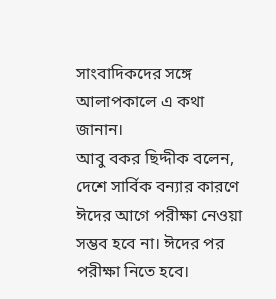সাংবাদিকদের সঙ্গে আলাপকালে এ কথা জানান।
আবু বকর ছিদ্দীক বলেন, দেশে সার্বিক বন্যার কারণে ঈদের আগে পরীক্ষা নেওয়া সম্ভব হবে না। ঈদের পর পরীক্ষা নিতে হবে।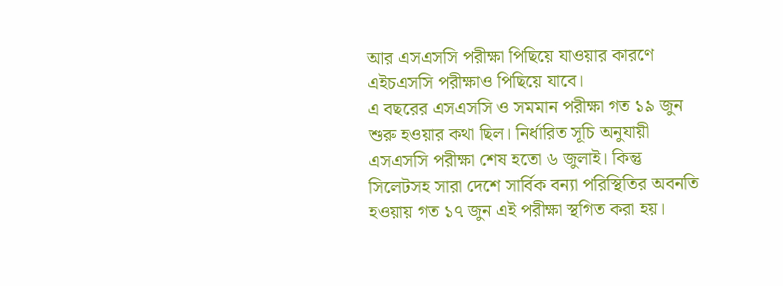আর এসএসসি পরীক্ষা পিছিয়ে যাওয়ার কারণে এইচএসসি পরীক্ষাও পিছিয়ে যাবে।
এ বছরের এসএসসি ও সমমান পরীক্ষা গত ১৯ জুন শুরু হওয়ার কথা ছিল। নির্ধারিত সূচি অনুযায়ী এসএসসি পরীক্ষা শেষ হতো ৬ জুলাই। কিন্তু সিলেটসহ সারা দেশে সার্বিক বন্যা পরিস্থিতির অবনতি হওয়ায় গত ১৭ জুন এই পরীক্ষা স্থগিত করা হয়।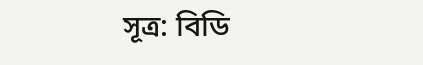সূত্র: বিডি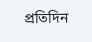প্রতিদিন